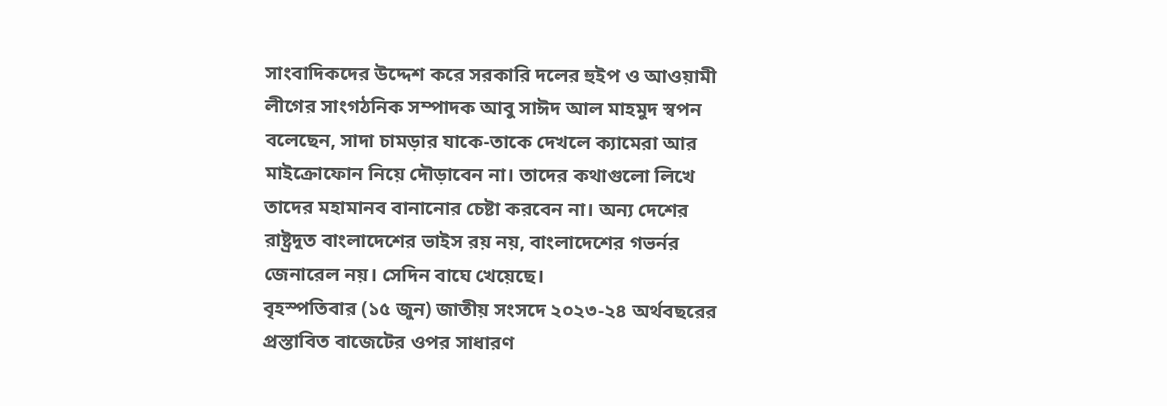সাংবাদিকদের উদ্দেশ করে সরকারি দলের হুইপ ও আওয়ামী লীগের সাংগঠনিক সম্পাদক আবু সাঈদ আল মাহমুদ স্বপন বলেছেন, সাদা চামড়ার যাকে-তাকে দেখলে ক্যামেরা আর মাইক্রোফোন নিয়ে দৌড়াবেন না। তাদের কথাগুলো লিখে তাদের মহামানব বানানোর চেষ্টা করবেন না। অন্য দেশের রাষ্ট্রদূত বাংলাদেশের ভাইস রয় নয়, বাংলাদেশের গভর্নর জেনারেল নয়। সেদিন বাঘে খেয়েছে।
বৃহস্পতিবার (১৫ জুন) জাতীয় সংসদে ২০২৩-২৪ অর্থবছরের প্রস্তাবিত বাজেটের ওপর সাধারণ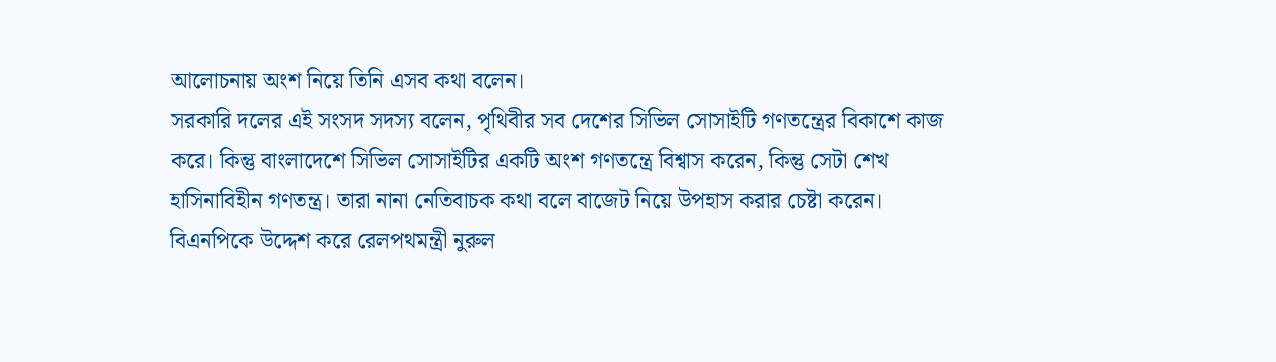আলোচনায় অংশ নিয়ে তিনি এসব কথা বলেন।
সরকারি দলের এই সংসদ সদস্য বলেন, পৃথিবীর সব দেশের সিভিল সোসাইটি গণতন্ত্রের বিকাশে কাজ করে। কিন্তু বাংলাদেশে সিভিল সোসাইটির একটি অংশ গণতন্ত্রে বিশ্বাস করেন, কিন্তু সেটা শেখ হাসিনাবিহীন গণতন্ত্র। তারা নানা নেতিবাচক কথা বলে বাজেট নিয়ে উপহাস করার চেষ্টা করেন।
বিএনপিকে উদ্দেশ করে রেলপথমন্ত্রী নুরুল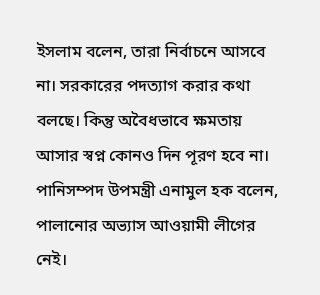ইসলাম বলেন, তারা নির্বাচনে আসবে না। সরকারের পদত্যাগ করার কথা বলছে। কিন্তু অবৈধভাবে ক্ষমতায় আসার স্বপ্ন কোনও দিন পূরণ হবে না।
পানিসম্পদ উপমন্ত্রী এনামুল হক বলেন, পালানোর অভ্যাস আওয়ামী লীগের নেই।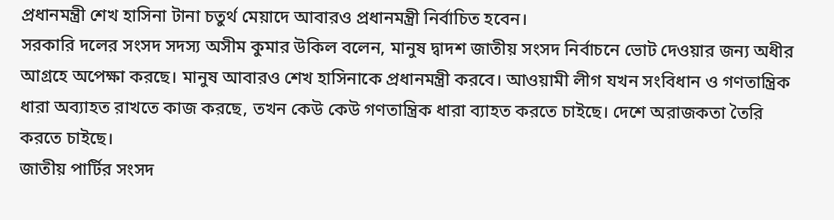প্রধানমন্ত্রী শেখ হাসিনা টানা চতুর্থ মেয়াদে আবারও প্রধানমন্ত্রী নির্বাচিত হবেন।
সরকারি দলের সংসদ সদস্য অসীম কুমার উকিল বলেন, মানুষ দ্বাদশ জাতীয় সংসদ নির্বাচনে ভোট দেওয়ার জন্য অধীর আগ্রহে অপেক্ষা করছে। মানুষ আবারও শেখ হাসিনাকে প্রধানমন্ত্রী করবে। আওয়ামী লীগ যখন সংবিধান ও গণতান্ত্রিক ধারা অব্যাহত রাখতে কাজ করছে, তখন কেউ কেউ গণতান্ত্রিক ধারা ব্যাহত করতে চাইছে। দেশে অরাজকতা তৈরি করতে চাইছে।
জাতীয় পার্টির সংসদ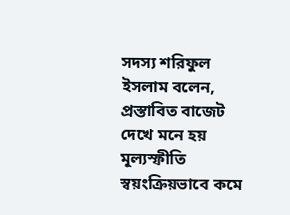সদস্য শরিফুল ইসলাম বলেন, প্রস্তাবিত বাজেট দেখে মনে হয় মূল্যস্ফীতি স্বয়ংক্রিয়ভাবে কমে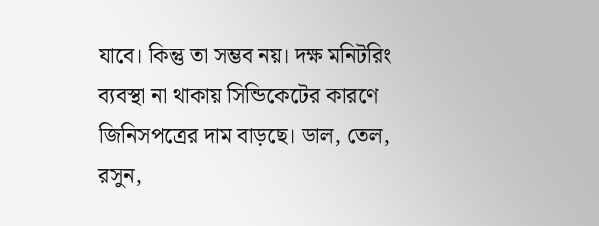যাবে। কিন্তু তা সম্ভব নয়। দক্ষ মনিটরিং ব্যবস্থা না থাকায় সিন্ডিকেটের কারণে জিনিসপত্রের দাম বাড়ছে। ডাল, তেল, রসুন,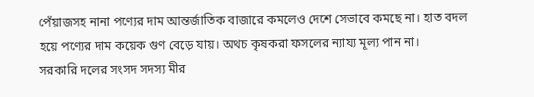পেঁয়াজসহ নানা পণ্যের দাম আন্তর্জাতিক বাজারে কমলেও দেশে সেভাবে কমছে না। হাত বদল হয়ে পণ্যের দাম কয়েক গুণ বেড়ে যায়। অথচ কৃষকরা ফসলের ন্যায্য মূল্য পান না।
সরকারি দলের সংসদ সদস্য মীর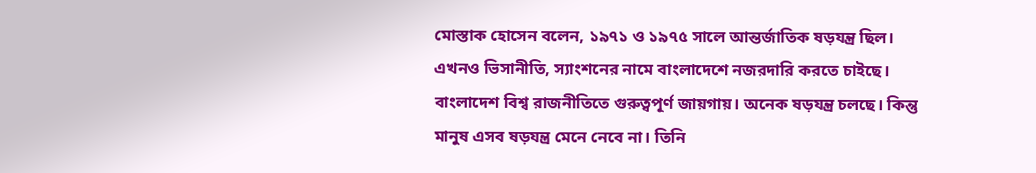মোস্তাক হোসেন বলেন, ১৯৭১ ও ১৯৭৫ সালে আন্তর্জাতিক ষড়যন্ত্র ছিল। এখনও ভিসানীতি, স্যাংশনের নামে বাংলাদেশে নজরদারি করতে চাইছে। বাংলাদেশ বিশ্ব রাজনীতিতে গুরুত্বপূর্ণ জায়গায়। অনেক ষড়যন্ত্র চলছে। কিন্তু মানুষ এসব ষড়যন্ত্র মেনে নেবে না। তিনি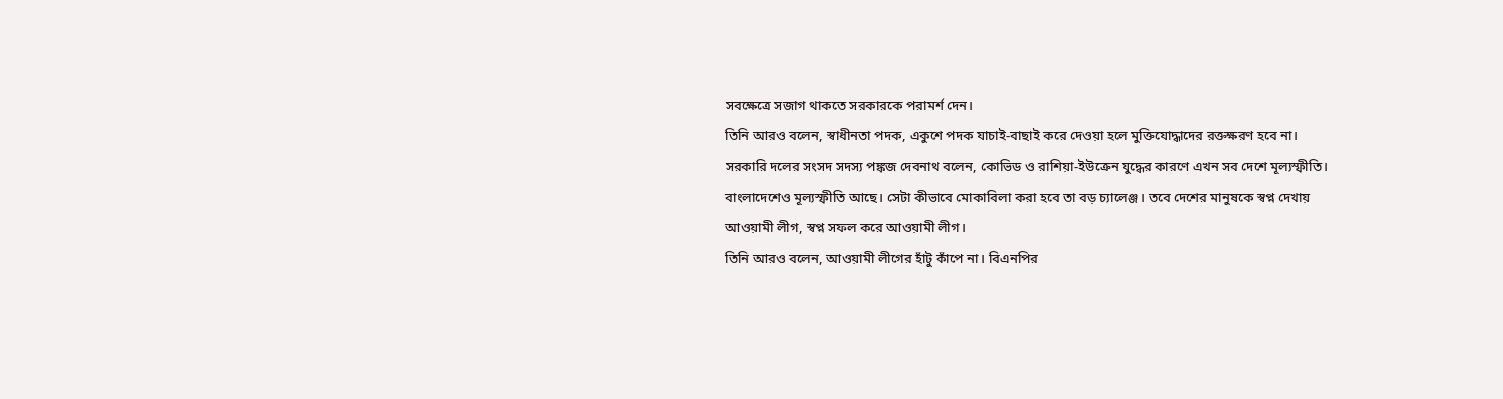সবক্ষেত্রে সজাগ থাকতে সরকারকে পরামর্শ দেন।
তিনি আরও বলেন, স্বাধীনতা পদক, একুশে পদক যাচাই-বাছাই করে দেওয়া হলে মুক্তিযোদ্ধাদের রক্তক্ষরণ হবে না।
সরকারি দলের সংসদ সদস্য পঙ্কজ দেবনাথ বলেন, কোভিড ও রাশিয়া-ইউক্রেন যুদ্ধের কারণে এখন সব দেশে মূল্যস্ফীতি। বাংলাদেশেও মূল্যস্ফীতি আছে। সেটা কীভাবে মোকাবিলা করা হবে তা বড় চ্যালেঞ্জ। তবে দেশের মানুষকে স্বপ্ন দেখায় আওয়ামী লীগ, স্বপ্ন সফল করে আওয়ামী লীগ।
তিনি আরও বলেন, আওয়ামী লীগের হাঁটু কাঁপে না। বিএনপির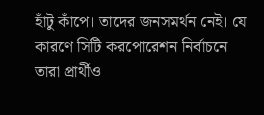হাঁটু কাঁপে। তাদের জনসমর্থন নেই। যে কারণে সিটি করপোরেশন নির্বাচনে তারা প্রার্থীও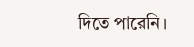দিতে পারেনি।